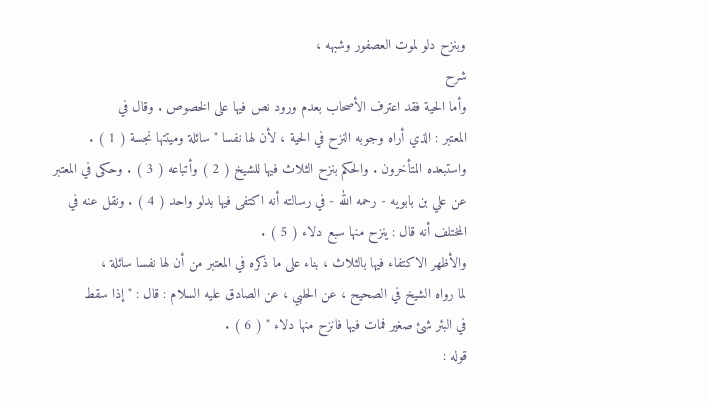وبنزح دلو لموت العصفور وشبهه ،
شرح
وأما الحية فقد اعترف الأصحاب بعدم ورود نص فيها على الخصوص . وقال في
المعتبر : الذي أراه وجوبه النزح في الحية ، لأن لها نفسا " سائلة وميتتها نجسة ( 1 ) .
واستبعده المتأخرون . والحكم بنزح الثلاث فيها للشيخ ( 2 ) وأتباعه ( 3 ) . وحكى في المعتبر
عن علي بن بابويه - رحمه الله - في رسالته أنه اكتفى فيها بدلو واحد ( 4 ) . ونقل عنه في
المختلف أنه قال : ينزح منها سبع دلاء ( 5 ) .
والأظهر الاكتفاء فيها بالثلاث ، بناء على ما ذكره في المعتبر من أن لها نفسا سائلة ،
لما رواه الشيخ في الصحيح ، عن الحلبي ، عن الصادق عليه السلام : قال : " إذا سقط
في البئر شئ صغير فمات فيها فانزح منها دلاء " ( 6 ) .
قوله :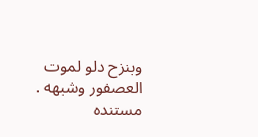وبنزح دلو لموت العصفور وشبهه .
مستنده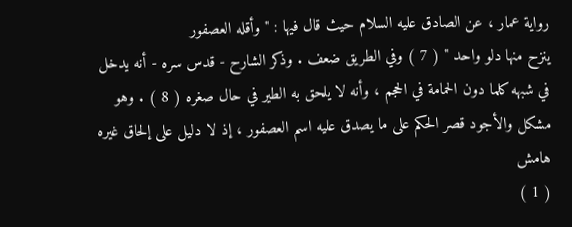رواية عمار ، عن الصادق عليه السلام حيث قال فيها : " وأقله العصفور
ينزح منها دلو واحد " ( 7 ) وفي الطريق ضعف . وذكر الشارح - قدس سره - أنه يدخل
في شبهه كلما دون الحمامة في الحجم ، وأنه لا يلحق به الطير في حال صغره ( 8 ) . وهو
مشكل والأجود قصر الحكم على ما يصدق عليه اسم العصفور ، إذ لا دليل على إلحاق غيره
هامش
( 1 )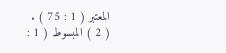المعتبر ( 1 : 75 ) .
( 2 ) المبسوط ( 1 :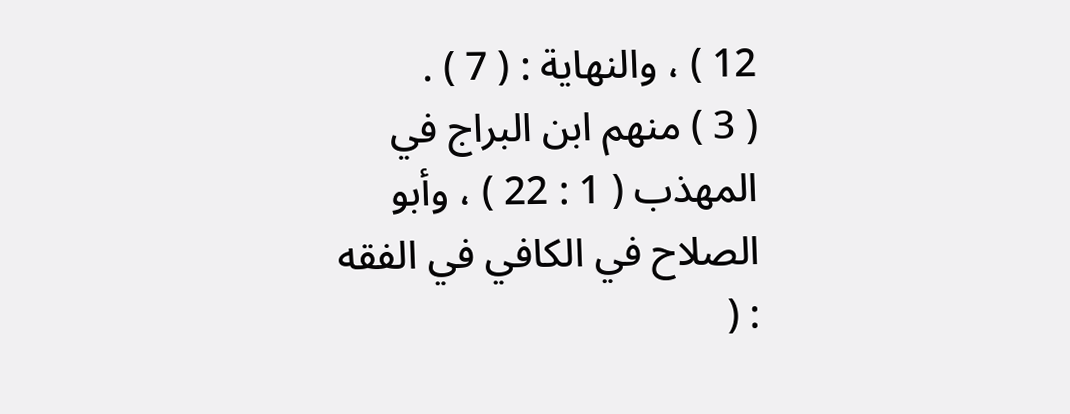12 ) ، والنهاية : ( 7 ) .
( 3 ) منهم ابن البراج في المهذب ( 1 : 22 ) ، وأبو الصلاح في الكافي في الفقه : (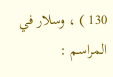130 ) ، وسلار في المراسم :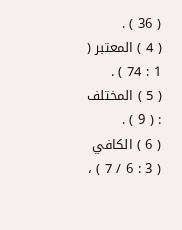( 36 ) .
( 4 ) المعتبر ( 1 : 74 ) .
( 5 ) المختلف : ( 9 ) .
( 6 ) الكافي ( 3 : 6 / 7 ) ،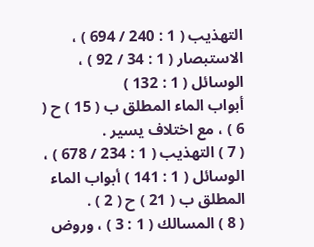التهذيب ( 1 : 240 / 694 ) ، الاستبصار ( 1 : 34 / 92 ) ، الوسائل ( 1 : 132 )
أبواب الماء المطلق ب ( 15 ) ح ( 6 ) ، مع اختلاف يسير .
( 7 ) التهذيب ( 1 : 234 / 678 ) ، الوسائل ( 1 : 141 ) أبواب الماء المطلق ب ( 21 ) ح ( 2 ) .
( 8 ) المسالك ( 1 : 3 ) ، وروض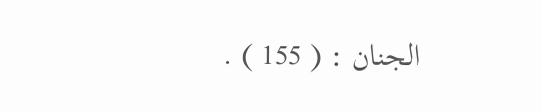الجنان : ( 155 ) .